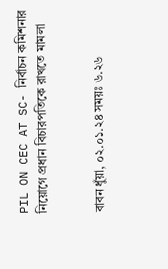PIL ON CEC AT SC- নির্বাচন কমিশনার নিয়োগে প্রধান বিচারপতিকে রাখতে মামলা


বাবন ধুঁয়া, ০২.০১.২৪ সময়ঃ ৬.২৬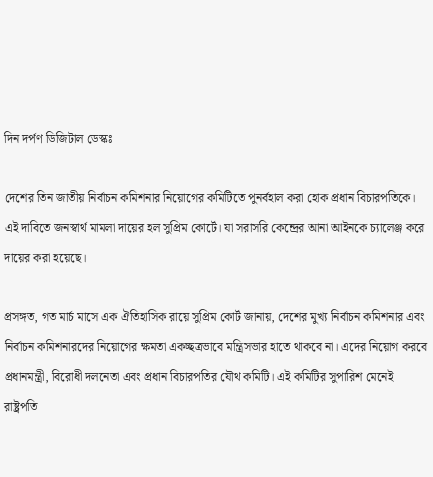দিন দর্পণ ডিজিটাল ডেস্কঃ

দেশের তিন জাতীয় নির্বাচন কমিশনার নিয়োগের কমিটিতে পুনর্বহাল করা হোক প্রধান বিচারপতিকে। এই দাবিতে জনস্বার্থ মামলা দায়ের হল সুপ্রিম কোর্টে। যা সরাসরি কেন্দ্রের আনা আইনকে চ্যালেঞ্জ করে দায়ের করা হয়েছে।

প্রসঙ্গত, গত মার্চ মাসে এক ঐতিহাসিক রায়ে সুপ্রিম কোর্ট জানায়, দেশের মুখ্য নির্বাচন কমিশনার এবং নির্বাচন কমিশনারদের নিয়োগের ক্ষমতা একচ্ছত্রভাবে মন্ত্রিসভার হাতে থাকবে না। এদের নিয়োগ করবে প্রধানমন্ত্রী, বিরোধী দলনেতা এবং প্রধান বিচারপতির যৌথ কমিটি। এই কমিটির সুপারিশ মেনেই রাষ্ট্রপতি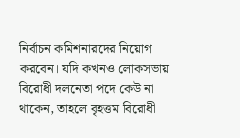নির্বাচন কমিশনারদের নিয়োগ করবেন। যদি কখনও লোকসভায় বিরোধী দলনেতা পদে কেউ না থাকেন, তাহলে বৃহত্তম বিরোধী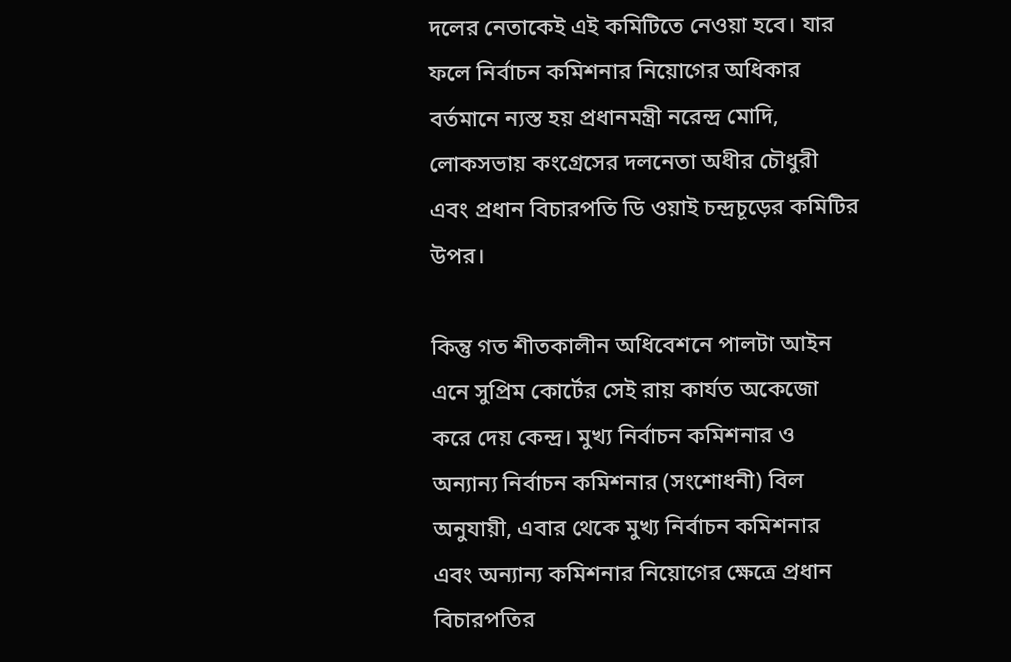দলের নেতাকেই এই কমিটিতে নেওয়া হবে। যার ফলে নির্বাচন কমিশনার নিয়োগের অধিকার বর্তমানে ন্যস্ত হয় প্রধানমন্ত্রী নরেন্দ্র মোদি, লোকসভায় কংগ্রেসের দলনেতা অধীর চৌধুরী  এবং প্রধান বিচারপতি ডি ওয়াই চন্দ্রচূড়ের কমিটির উপর।

কিন্তু গত শীতকালীন অধিবেশনে পালটা আইন এনে সুপ্রিম কোর্টের সেই রায় কার্যত অকেজো করে দেয় কেন্দ্র। মুখ্য নির্বাচন কমিশনার ও অন্যান্য নির্বাচন কমিশনার (সংশোধনী) বিল অনুযায়ী, এবার থেকে মুখ্য নির্বাচন কমিশনার এবং অন্যান্য কমিশনার নিয়োগের ক্ষেত্রে প্রধান বিচারপতির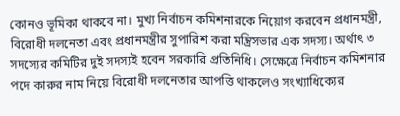কোনও ভূমিকা থাকবে না। মুখ্য নির্বাচন কমিশনারকে নিয়োগ করবেন প্রধানমন্ত্রী, বিরোধী দলনেতা এবং প্রধানমন্ত্রীর সুপারিশ করা মন্ত্রিসভার এক সদস্য। অর্থাৎ ৩ সদস্যের কমিটির দুই সদস্যই হবেন সরকারি প্রতিনিধি। সেক্ষেত্রে নির্বাচন কমিশনার পদে কারুর নাম নিয়ে বিরোধী দলনেতার আপত্তি থাকলেও সংখ্যাধিক্যের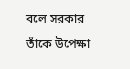বলে সরকার তাঁকে উপেক্ষা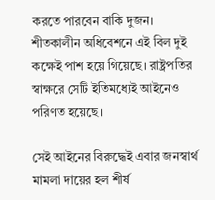করতে পারবেন বাকি দুজন। শীতকালীন অধিবেশনে এই বিল দুই কক্ষেই পাশ হয়ে গিয়েছে। রাষ্ট্রপতির স্বাক্ষরে সেটি ইতিমধ্যেই আইনেও পরিণত হয়েছে।

সেই আইনের বিরুদ্ধেই এবার জনস্বার্থ মামলা দায়ের হল শীর্ষ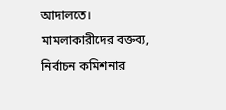আদালতে। মামলাকারীদের বক্তব্য, নির্বাচন কমিশনার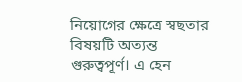নিয়োগের ক্ষেত্রে স্বছতার বিষয়টি অত্যন্ত গুরুত্বপূর্ণ। এ হেন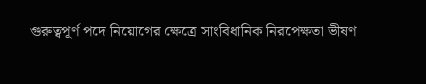গুরুত্বপূর্ণ পদে নিয়োগের ক্ষেত্রে সাংবিধানিক নিরপেক্ষতা ভীষণ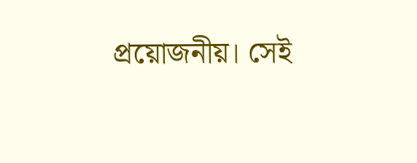প্রয়োজনীয়। সেই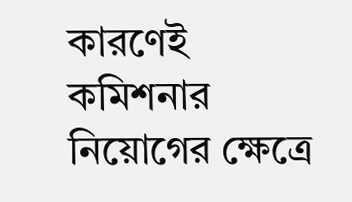কারণেই কমিশনার নিয়োগের ক্ষেত্রে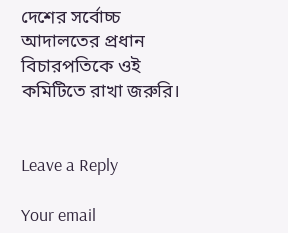দেশের সর্বোচ্চ আদালতের প্রধান বিচারপতিকে ওই কমিটিতে রাখা জরুরি।


Leave a Reply

Your email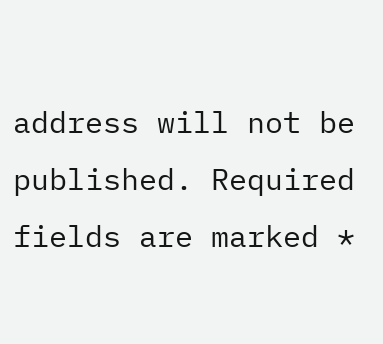address will not be published. Required fields are marked *